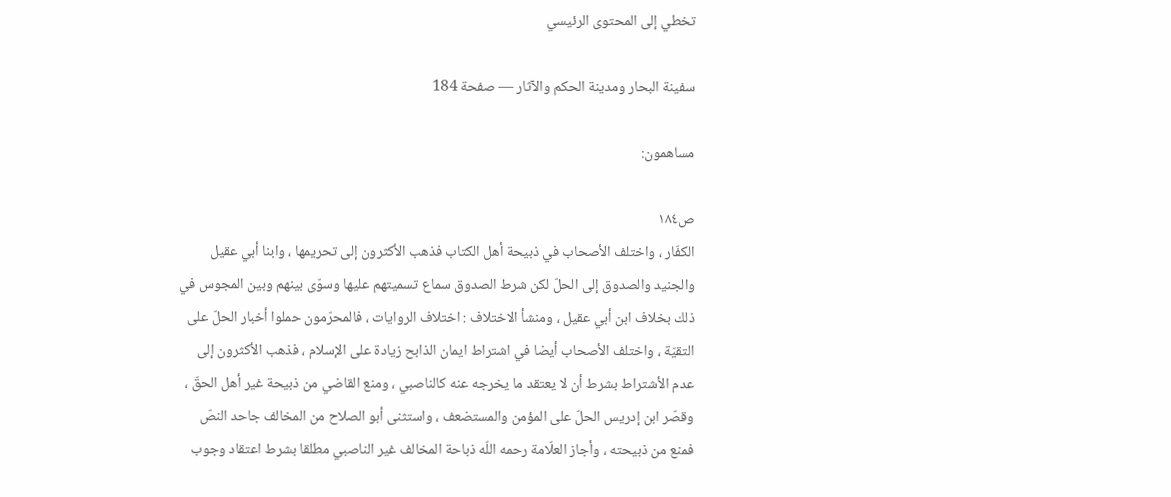تخطي إلى المحتوى الرئيسي

سفينة البحار ومدينة الحكم والآثار — صفحة 184

مساهمون:

ص١٨٤
الكفّار ، واختلف الأصحاب في ذبيحة أهل الكتاب فذهب الأكثرون إلى تحريمها ، وابنا أبي عقيل والجنيد والصدوق إلى الحلّ لكن شرط الصدوق سماع تسميتهم عليها وسوّى بينهم وبين المجوس في ذلك بخلاف ابن أبي عقيل ، ومنشأ الاختلاف : اختلاف الروايات ، فالمحرّمون حملوا أخبار الحلّ على التقيّة ، واختلف الأصحاب أيضا في اشتراط ايمان الذابح زيادة على الإسلام ، فذهب الأكثرون إلى عدم الأشتراط بشرط أن لا يعتقد ما يخرجه عنه كالناصبي ، ومنع القاضي من ذبيحة غير أهل الحقّ ، وقصّر ابن إدريس الحلّ على المؤمن والمستضعف ، واستثنى أبو الصلاح من المخالف جاحد النصّ فمنع من ذبيحته ، وأجاز العلّامة رحمه اللّه ذباحة المخالف غير الناصبي مطلقا بشرط اعتقاد وجوب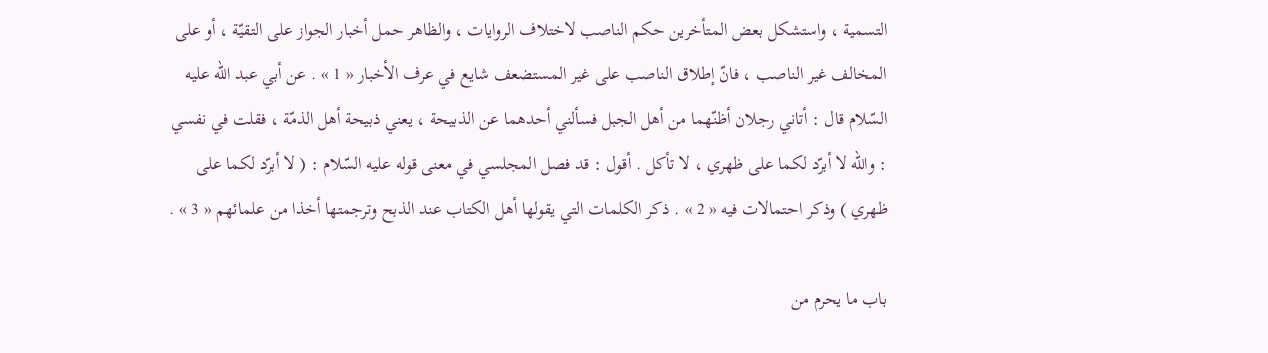التسمية ، واستشكل بعض المتأخرين حكم الناصب لاختلاف الروايات ، والظاهر حمل أخبار الجواز على التقيّة ، أو على المخالف غير الناصب ، فانّ إطلاق الناصب على غير المستضعف شايع في عرف الأخبار « 1 » . عن أبي عبد اللّه عليه السّلام قال : أتاني رجلان أظنّهما من أهل الجبل فسألني أحدهما عن الذبيحة ، يعني ذبيحة أهل الذمّة ، فقلت في نفسي : واللّه لا أبرّد لكما على ظهري ، لا تأكل . أقول : قد فصل المجلسي في معنى قوله عليه السّلام : ( لا أبرّد لكما على ظهري ) وذكر احتمالات فيه « 2 » . ذكر الكلمات التي يقولها أهل الكتاب عند الذبح وترجمتها أخذا من علمائهم « 3 » .

باب ما يحرم من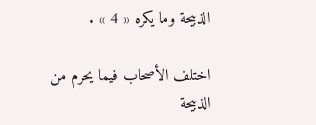الذبيحة وما يكره « 4 » .

اختلف الأصحاب فيما يحرم من الذبيحة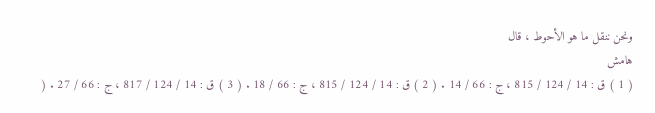ونحن ننقل ما هو الأحوط ، قال
هامش
( 1 ) ق : 14 / 124 / 815 ، ج : 66 / 14 . ( 2 ) ق : 14 / 124 / 815 ، ج : 66 / 18 . ( 3 ) ق : 14 / 124 / 817 ، ج : 66 / 27 . (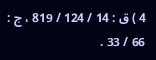4 ) ق : 14 / 124 / 819 ، ج : 66 / 33 .